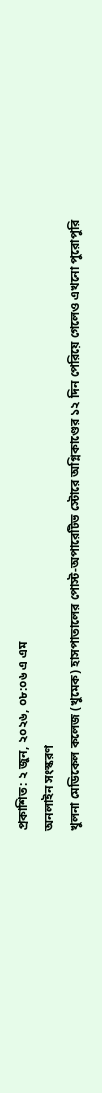প্রকাশিত: ২ জুন, ২০২৬, ০৮:০৬ এ এম
অনলাইন সংস্করণ
খুলনা মেডিকেল কলেজ (খুমেক) হাসপাতালের পোস্ট-অপারেটিভ স্টোরে অগ্নিকাণ্ডের ১২ দিন পেরিয়ে গেলেও এখনো পুরোপুরি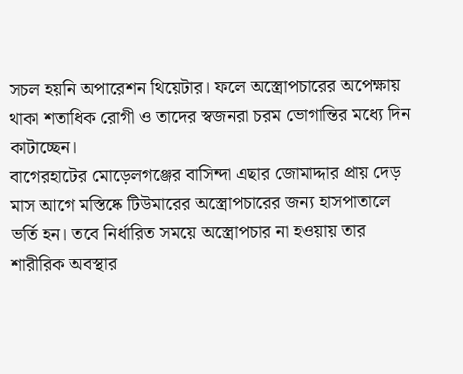সচল হয়নি অপারেশন থিয়েটার। ফলে অস্ত্রোপচারের অপেক্ষায় থাকা শতাধিক রোগী ও তাদের স্বজনরা চরম ভোগান্তির মধ্যে দিন কাটাচ্ছেন।
বাগেরহাটের মোড়েলগঞ্জের বাসিন্দা এছার জোমাদ্দার প্রায় দেড় মাস আগে মস্তিষ্কে টিউমারের অস্ত্রোপচারের জন্য হাসপাতালে ভর্তি হন। তবে নির্ধারিত সময়ে অস্ত্রোপচার না হওয়ায় তার শারীরিক অবস্থার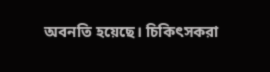অবনতি হয়েছে। চিকিৎসকরা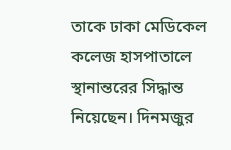তাকে ঢাকা মেডিকেল কলেজ হাসপাতালে স্থানান্তরের সিদ্ধান্ত নিয়েছেন। দিনমজুর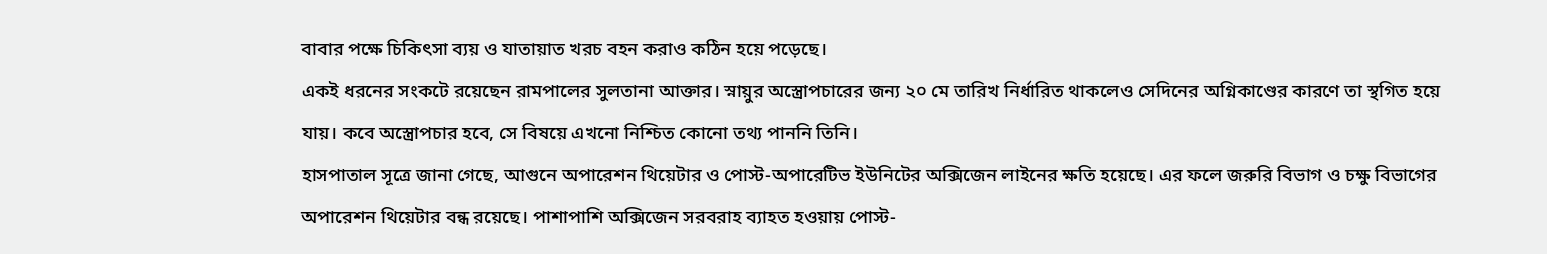বাবার পক্ষে চিকিৎসা ব্যয় ও যাতায়াত খরচ বহন করাও কঠিন হয়ে পড়েছে।
একই ধরনের সংকটে রয়েছেন রামপালের সুলতানা আক্তার। স্নায়ুর অস্ত্রোপচারের জন্য ২০ মে তারিখ নির্ধারিত থাকলেও সেদিনের অগ্নিকাণ্ডের কারণে তা স্থগিত হয়ে যায়। কবে অস্ত্রোপচার হবে, সে বিষয়ে এখনো নিশ্চিত কোনো তথ্য পাননি তিনি।
হাসপাতাল সূত্রে জানা গেছে, আগুনে অপারেশন থিয়েটার ও পোস্ট-অপারেটিভ ইউনিটের অক্সিজেন লাইনের ক্ষতি হয়েছে। এর ফলে জরুরি বিভাগ ও চক্ষু বিভাগের অপারেশন থিয়েটার বন্ধ রয়েছে। পাশাপাশি অক্সিজেন সরবরাহ ব্যাহত হওয়ায় পোস্ট-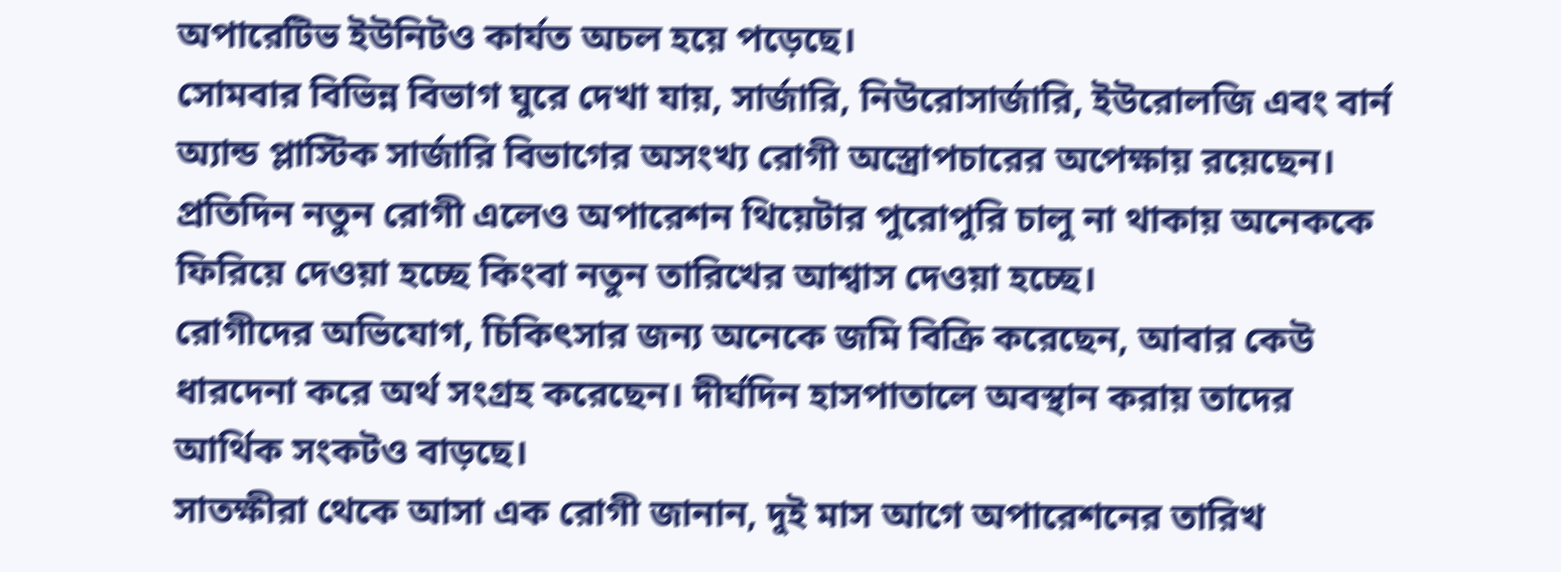অপারেটিভ ইউনিটও কার্যত অচল হয়ে পড়েছে।
সোমবার বিভিন্ন বিভাগ ঘুরে দেখা যায়, সার্জারি, নিউরোসার্জারি, ইউরোলজি এবং বার্ন অ্যান্ড প্লাস্টিক সার্জারি বিভাগের অসংখ্য রোগী অস্ত্রোপচারের অপেক্ষায় রয়েছেন। প্রতিদিন নতুন রোগী এলেও অপারেশন থিয়েটার পুরোপুরি চালু না থাকায় অনেককে ফিরিয়ে দেওয়া হচ্ছে কিংবা নতুন তারিখের আশ্বাস দেওয়া হচ্ছে।
রোগীদের অভিযোগ, চিকিৎসার জন্য অনেকে জমি বিক্রি করেছেন, আবার কেউ ধারদেনা করে অর্থ সংগ্রহ করেছেন। দীর্ঘদিন হাসপাতালে অবস্থান করায় তাদের আর্থিক সংকটও বাড়ছে।
সাতক্ষীরা থেকে আসা এক রোগী জানান, দুই মাস আগে অপারেশনের তারিখ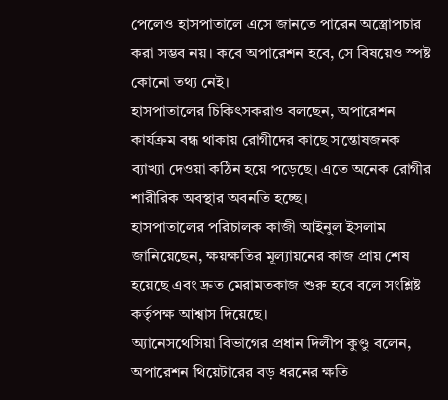পেলেও হাসপাতালে এসে জানতে পারেন অস্ত্রোপচার করা সম্ভব নয়। কবে অপারেশন হবে, সে বিষয়েও স্পষ্ট কোনো তথ্য নেই।
হাসপাতালের চিকিৎসকরাও বলছেন, অপারেশন কার্যক্রম বন্ধ থাকায় রোগীদের কাছে সন্তোষজনক ব্যাখ্যা দেওয়া কঠিন হয়ে পড়েছে। এতে অনেক রোগীর শারীরিক অবস্থার অবনতি হচ্ছে।
হাসপাতালের পরিচালক কাজী আইনুল ইসলাম জানিয়েছেন, ক্ষয়ক্ষতির মূল্যায়নের কাজ প্রায় শেষ হয়েছে এবং দ্রুত মেরামতকাজ শুরু হবে বলে সংশ্লিষ্ট কর্তৃপক্ষ আশ্বাস দিয়েছে।
অ্যানেসথেসিয়া বিভাগের প্রধান দিলীপ কুণ্ডু বলেন, অপারেশন থিয়েটারের বড় ধরনের ক্ষতি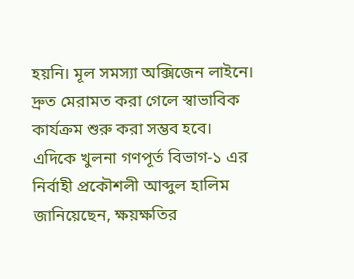হয়নি। মূল সমস্যা অক্সিজেন লাইনে। দ্রুত মেরামত করা গেলে স্বাভাবিক কার্যক্রম শুরু করা সম্ভব হবে।
এদিকে খুলনা গণপূর্ত বিভাগ-১ এর নির্বাহী প্রকৌশলী আব্দুল হালিম জানিয়েছেন, ক্ষয়ক্ষতির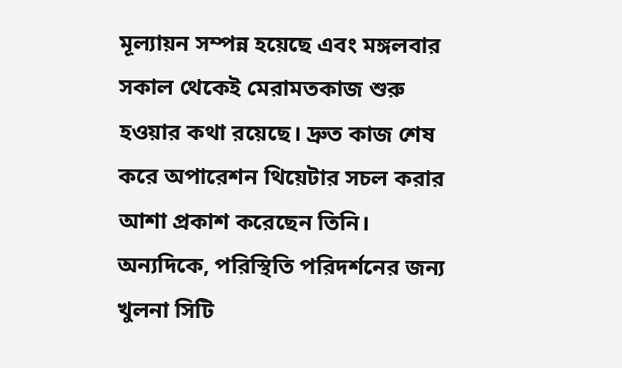মূল্যায়ন সম্পন্ন হয়েছে এবং মঙ্গলবার সকাল থেকেই মেরামতকাজ শুরু হওয়ার কথা রয়েছে। দ্রুত কাজ শেষ করে অপারেশন থিয়েটার সচল করার আশা প্রকাশ করেছেন তিনি।
অন্যদিকে, পরিস্থিতি পরিদর্শনের জন্য খুলনা সিটি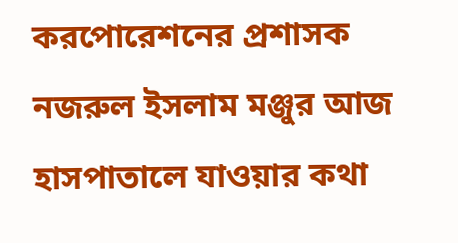করপোরেশনের প্রশাসক নজরুল ইসলাম মঞ্জুর আজ হাসপাতালে যাওয়ার কথা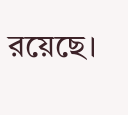রয়েছে।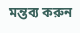মন্তব্য করুন